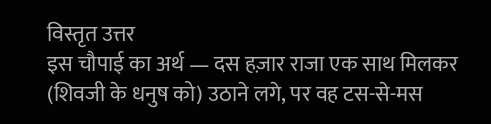विस्तृत उत्तर
इस चौपाई का अर्थ — दस हज़ार राजा एक साथ मिलकर (शिवजी के धनुष को) उठाने लगे, पर वह टस-से-मस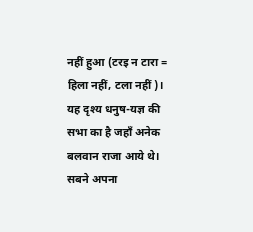नहीं हुआ (टरइ न टारा = हिला नहीं, टला नहीं)।
यह दृश्य धनुष-यज्ञ की सभा का है जहाँ अनेक बलवान राजा आये थे। सबने अपना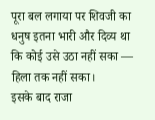पूरा बल लगाया पर शिवजी का धनुष इतना भारी और दिव्य था कि कोई उसे उठा नहीं सका — हिला तक नहीं सका।
इसके बाद राजा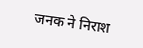जनक ने निराश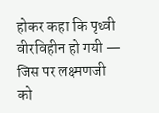होकर कहा कि पृथ्वी वीरविहीन हो गयी — जिस पर लक्ष्मणजी को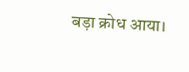बड़ा क्रोध आया।